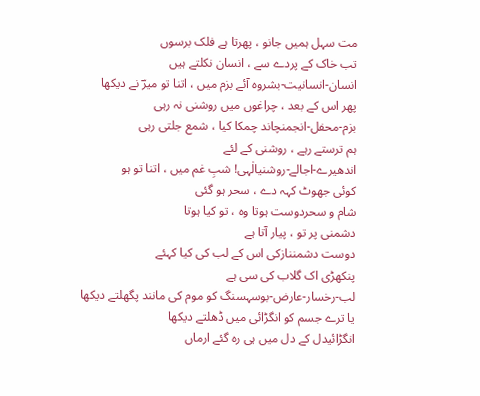مت سہل ہمیں جانو ، پھرتا ہے فلک برسوں
تب خاک کے پردے سے ، انسان نکلتے ہیں
انسان-انسانیت-بشروہ آئے بزم میں ، اتنا تو میرؔ نے دیکھا
پھر اس کے بعد ، چراغوں میں روشنی نہ رہی
بزم-محفل-انجمنچاند چمکا کیا ، شمع جلتی رہی
ہم ترستے رہے ، روشنی کے لئے
اندھیرے-اجالے-روشنیالٰہی! شبِ غم میں ، اتنا تو ہو
کوئی جھوٹ کہہ دے ، سحر ہو گئی
شام و سحردوست ہوتا وہ ، تو کیا ہوتا
دشمنی پر تو ، پیار آتا ہے
دوست دشمننازکی اس کے لب کی کیا کہئے
پنکھڑی اک گلاب کی سی ہے
لب-رخسار-عارض-بوسہسنگ کو موم کی مانند پگھلتے دیکھا
یا ترے جسم کو انگڑائی میں ڈھلتے دیکھا
انگڑائیدل کے دل میں ہی رہ گئے ارماں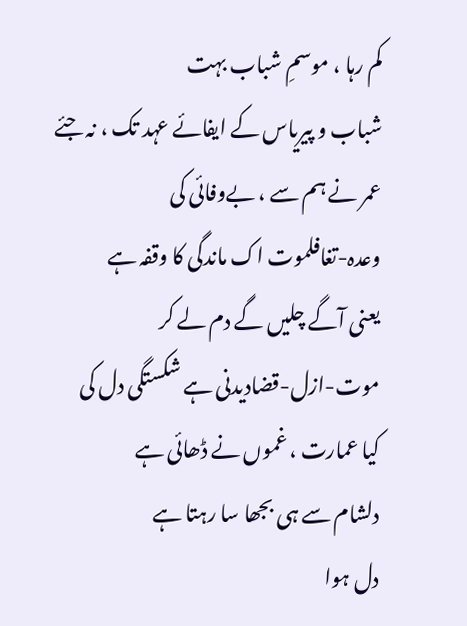کم رہا ، موسمِ شباب بہت
شباب و پیریاس کے ایفائے عہد تک ، نہ جئے
عمر نے ہم سے ، بےوفائی کی
وعدہ-تغافلموت اک ماندگی کا وقفہ ہے
یعنی آگے چلیں گے دم لے کر
موت-ازل-قضادیدنی ہے شکستگی دل کی
کیا عمارت ، غموں نے ڈھائی ہے
دلشام سے ہی بجھا سا رہتا ہے
دل ہوا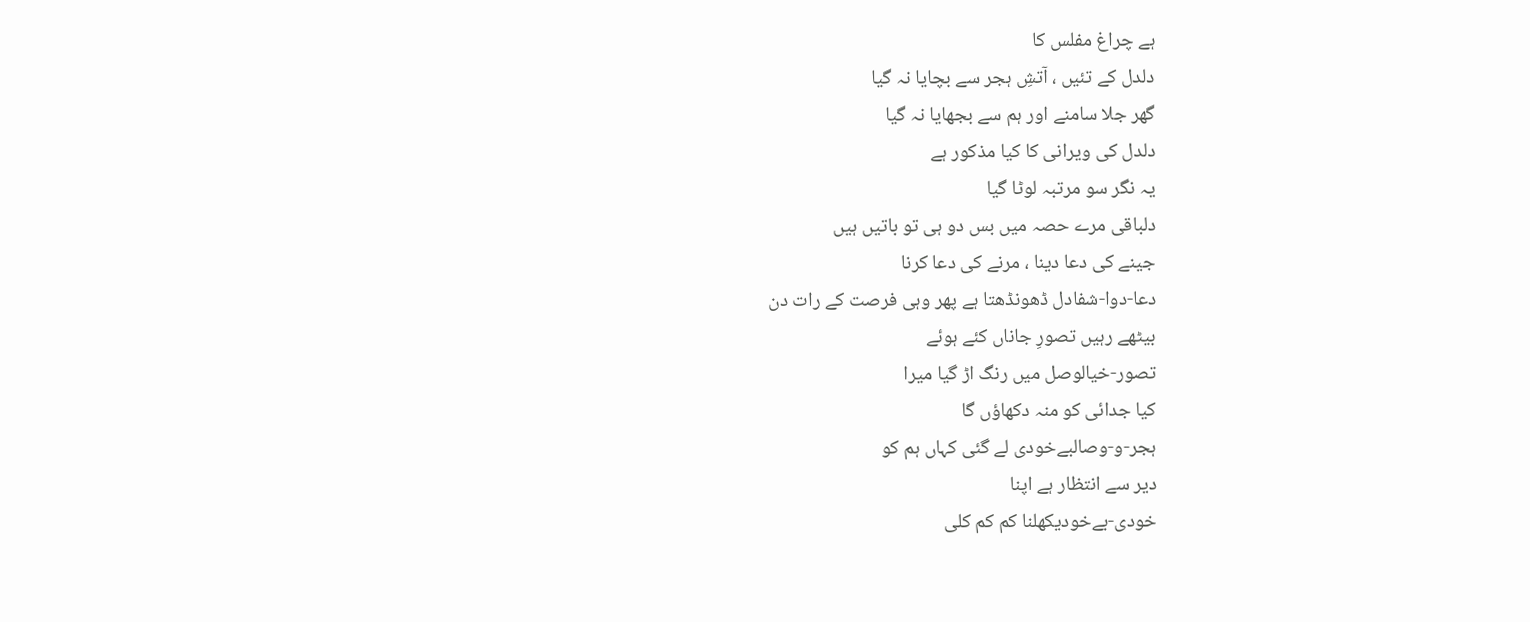ہے چراغ مفلس کا
دلدل کے تئیں ، آتشِ ہجر سے بچایا نہ گیا
گھر جلا سامنے اور ہم سے بجھایا نہ گیا
دلدل کی ویرانی کا کیا مذکور ہے
یہ نگر سو مرتبہ لوٹا گیا
دلباقی مرے حصہ میں بس دو ہی تو باتیں ہیں
جینے کی دعا دینا ، مرنے کی دعا کرنا
دعا-دوا-شفادل ڈھونڈھتا ہے پھر وہی فرصت کے رات دن
بیٹھے رہیں تصورِ جاناں کئے ہوئے
تصور-خیالوصل میں رنگ اڑ گیا میرا
کیا جدائی کو منہ دکھاؤں گا
ہجر-و-وصالبےخودی لے گئی کہاں ہم کو
دیر سے انتظار ہے اپنا
خودی-بےخودیکھلنا کم کم کلی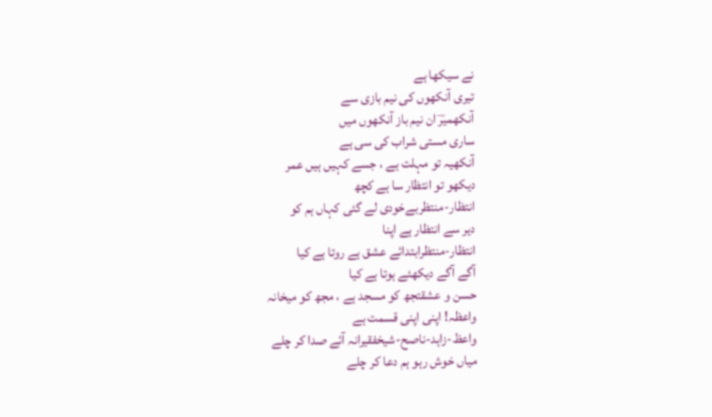نے سیکھا ہے
تیری آنکھوں کی نیم بازی سے
آنکھمیرؔ ان نیم باز آنکھوں میں
ساری مستی شراب کی سی ہے
آنکھیہ تو مہلت ہے ، جسے کہیں ہیں عمر
دیکھو تو انتظار سا ہے کچھ
انتظار-منتظربےخودی لے گئی کہاں ہم کو
دیر سے انتظار ہے اپنا
انتظار-منتظرابتدائے عشق ہے روتا ہے کیا
آگے آگے دیکھئے ہوتا ہے کیا
حسن و عشقتجھ کو مسجد ہے ، مجھ کو میخانہ
واعظہ! اپنی اپنی قسمت ہے
واعظ-زاہد-ناصح-شیخفقیرانہ آئے صدا کر چلے
میاں خوش رہو ہم دعا کر چلے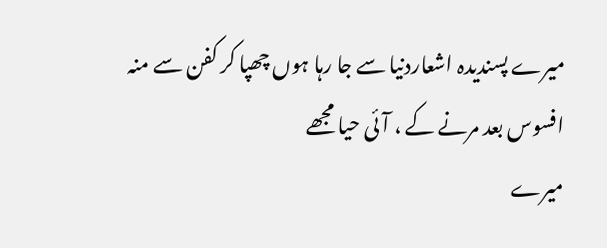میرے پسندیدہ اشعاردنیا سے جا رہا ہوں چھپا کر کفن سے منہ
افسوس بعد مرنے کے ، آئی حیا مجھے
میرے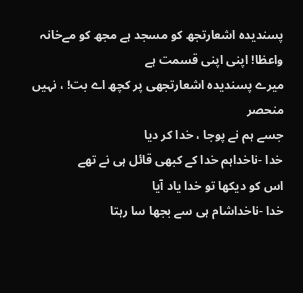پسندیدہ اشعارتجھ کو مسجد ہے مجھ کو مےخانہ
واعظا! اپنی اپنی قسمت ہے
میرے پسندیدہ اشعارتجھی پر کچھ اے بت! ، نہیں منحصر
جسے ہم نے پوجا ، خدا کر دیا
خدا -ناخداہم خدا کے کبھی قائل ہی نے تھے
اس کو دیکھا تو خدا یاد آیا
خدا -ناخداشام ہی سے بجھا سا رہتا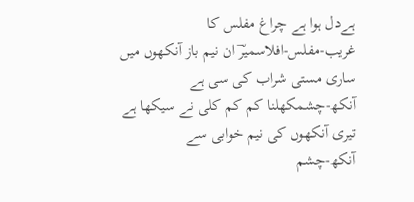ہےدل ہوا ہے چراغ مفلس کا
غریب-مفلس-افلاسمیرؔ ان نیم باز آنکھوں میں
ساری مستی شراب کی سی ہے
آنکھ-چشمکھلنا کم کم کلی نے سیکھا ہے
تیری آنکھوں کی نیم خوابی سے
آنکھ-چشم